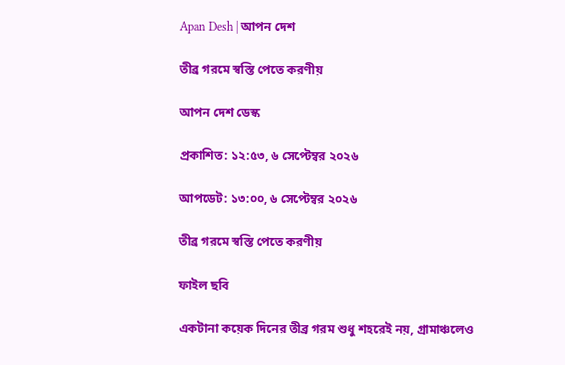Apan Desh | আপন দেশ

তীব্র গরমে স্বস্তি পেতে করণীয়

আপন দেশ ডেস্ক

প্রকাশিত: ১২:৫৩, ৬ সেপ্টেম্বর ২০২৬

আপডেট: ১৩:০০, ৬ সেপ্টেম্বর ২০২৬

তীব্র গরমে স্বস্তি পেতে করণীয়

ফাইল ছবি

একটানা কয়েক দিনের তীব্র গরম শুধু শহরেই নয়, গ্রামাঞ্চলেও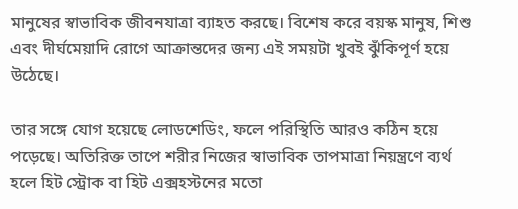মানুষের স্বাভাবিক জীবনযাত্রা ব্যাহত করছে। বিশেষ করে বয়স্ক মানুষ, শিশু এবং দীর্ঘমেয়াদি রোগে আক্রান্তদের জন্য এই সময়টা খুবই ঝুঁকিপূর্ণ হয়ে উঠেছে।

তার সঙ্গে যোগ হয়েছে লোডশেডিং, ফলে পরিস্থিতি আরও কঠিন হয়ে পড়েছে। অতিরিক্ত তাপে শরীর নিজের স্বাভাবিক তাপমাত্রা নিয়ন্ত্রণে ব্যর্থ হলে হিট স্ট্রোক বা হিট এক্সহস্টনের মতো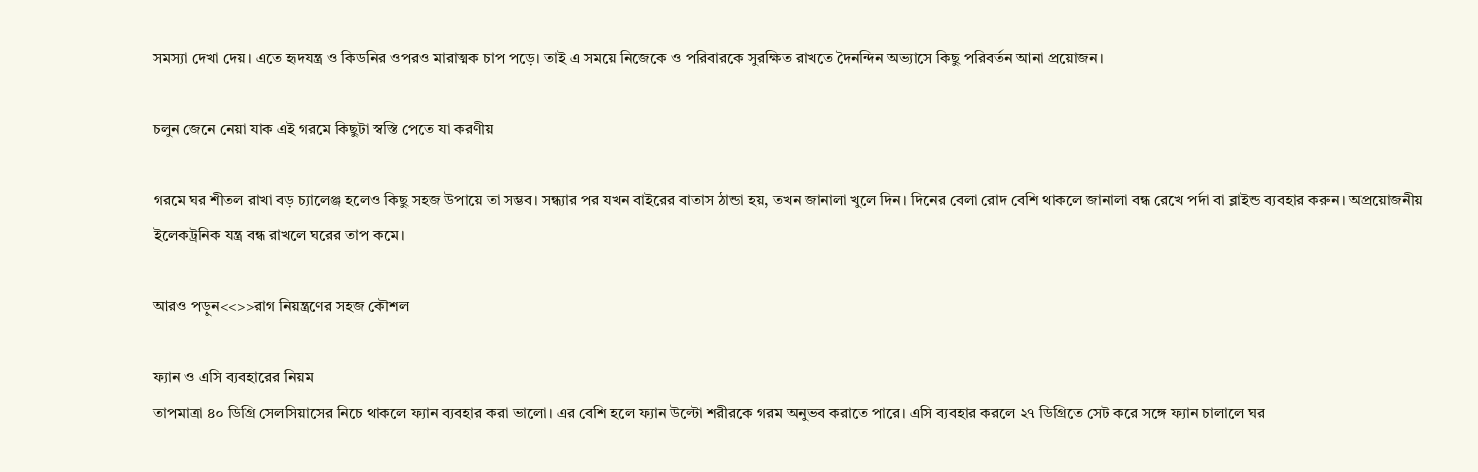সমস্যা দেখা দেয়। এতে হৃদযন্ত্র ও কিডনির ওপরও মারাত্মক চাপ পড়ে। তাই এ সময়ে নিজেকে ও পরিবারকে সুরক্ষিত রাখতে দৈনন্দিন অভ্যাসে কিছু পরিবর্তন আনা প্রয়োজন।

চলুন জেনে নেয়া যাক এই গরমে কিছুটা স্বস্তি পেতে যা করণীয়

গরমে ঘর শীতল রাখা বড় চ্যালেঞ্জ হলেও কিছু সহজ উপায়ে তা সম্ভব। সন্ধ্যার পর যখন বাইরের বাতাস ঠান্ডা হয়, তখন জানালা খুলে দিন। দিনের বেলা রোদ বেশি থাকলে জানালা বন্ধ রেখে পর্দা বা ব্লাইন্ড ব্যবহার করুন। অপ্রয়োজনীয় ইলেকট্রনিক যন্ত্র বন্ধ রাখলে ঘরের তাপ কমে।

আরও পড়ুন<<>>রাগ নিয়ন্ত্রণের সহজ কৌশল

ফ্যান ও এসি ব্যবহারের নিয়ম
তাপমাত্রা ৪০ ডিগ্রি সেলসিয়াসের নিচে থাকলে ফ্যান ব্যবহার করা ভালো। এর বেশি হলে ফ্যান উল্টো শরীরকে গরম অনুভব করাতে পারে। এসি ব্যবহার করলে ২৭ ডিগ্রিতে সেট করে সঙ্গে ফ্যান চালালে ঘর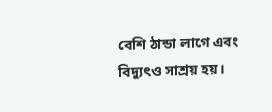বেশি ঠান্ডা লাগে এবং বিদ্যুৎও সাশ্রয় হয়।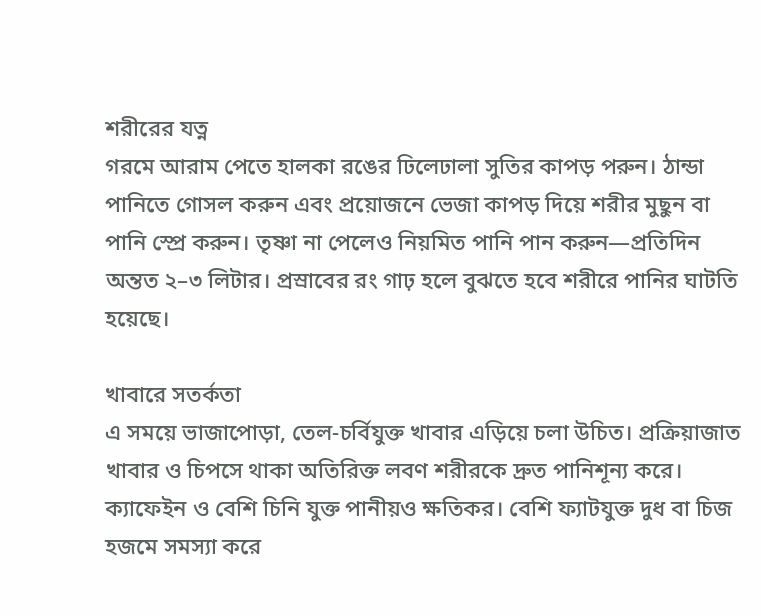শরীরের যত্ন
গরমে আরাম পেতে হালকা রঙের ঢিলেঢালা সুতির কাপড় পরুন। ঠান্ডা পানিতে গোসল করুন এবং প্রয়োজনে ভেজা কাপড় দিয়ে শরীর মুছুন বা পানি স্প্রে করুন। তৃষ্ণা না পেলেও নিয়মিত পানি পান করুন—প্রতিদিন অন্তত ২–৩ লিটার। প্রস্রাবের রং গাঢ় হলে বুঝতে হবে শরীরে পানির ঘাটতি হয়েছে।

খাবারে সতর্কতা
এ সময়ে ভাজাপোড়া, তেল-চর্বিযুক্ত খাবার এড়িয়ে চলা উচিত। প্রক্রিয়াজাত খাবার ও চিপসে থাকা অতিরিক্ত লবণ শরীরকে দ্রুত পানিশূন্য করে। ক্যাফেইন ও বেশি চিনি যুক্ত পানীয়ও ক্ষতিকর। বেশি ফ্যাটযুক্ত দুধ বা চিজ হজমে সমস্যা করে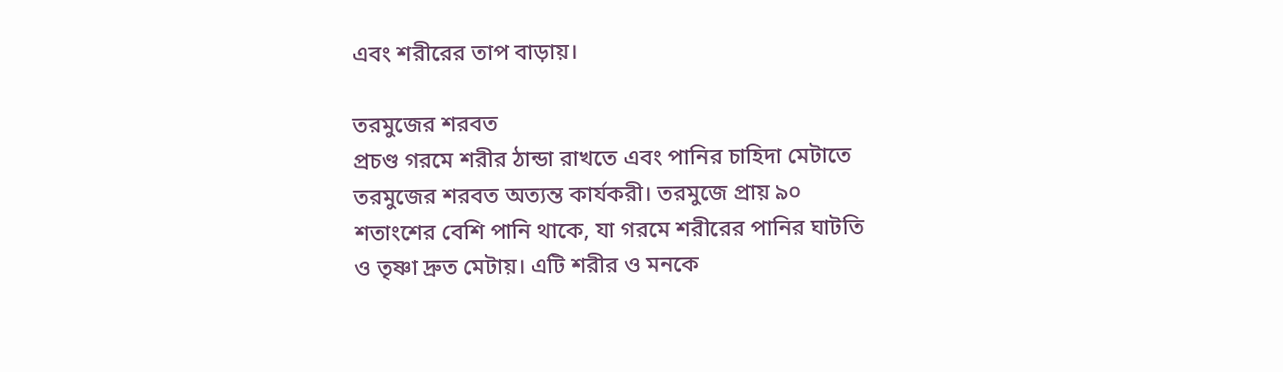এবং শরীরের তাপ বাড়ায়।

তরমুজের শরবত
প্রচণ্ড গরমে শরীর ঠান্ডা রাখতে এবং পানির চাহিদা মেটাতে তরমুজের শরবত অত্যন্ত কার্যকরী। তরমুজে প্রায় ৯০ শতাংশের বেশি পানি থাকে, যা গরমে শরীরের পানির ঘাটতি ও তৃষ্ণা দ্রুত মেটায়। এটি শরীর ও মনকে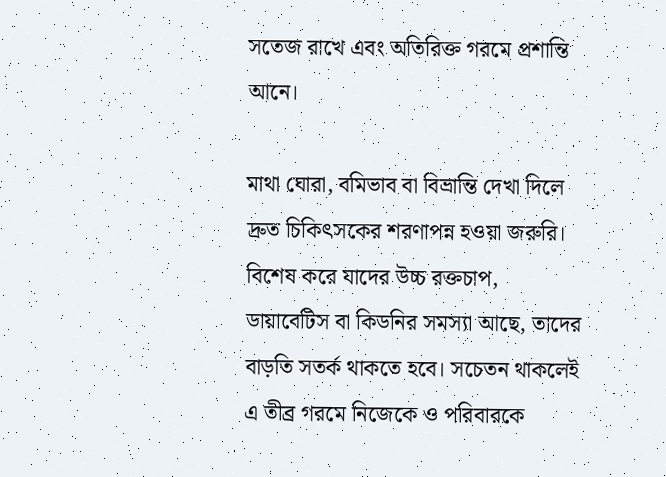সতেজ রাখে এবং অতিরিক্ত গরমে প্রশান্তি আনে।

মাথা ঘোরা, বমিভাব বা বিভ্রান্তি দেখা দিলে দ্রুত চিকিৎসকের শরণাপন্ন হওয়া জরুরি। বিশেষ করে যাদের উচ্চ রক্তচাপ, ডায়াবেটিস বা কিডনির সমস্যা আছে, তাদের বাড়তি সতর্ক থাকতে হবে। সচেতন থাকলেই এ তীব্র গরমে নিজেকে ও পরিবারকে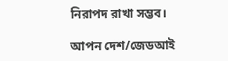নিরাপদ রাখা সম্ভব।

আপন দেশ/জেডআই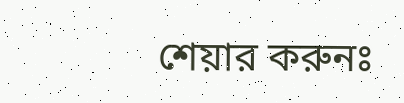শেয়ার করুনঃ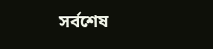সর্বশেষ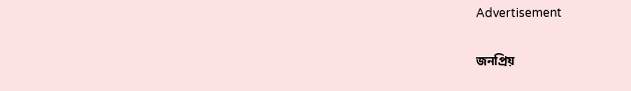Advertisement

জনপ্রিয়